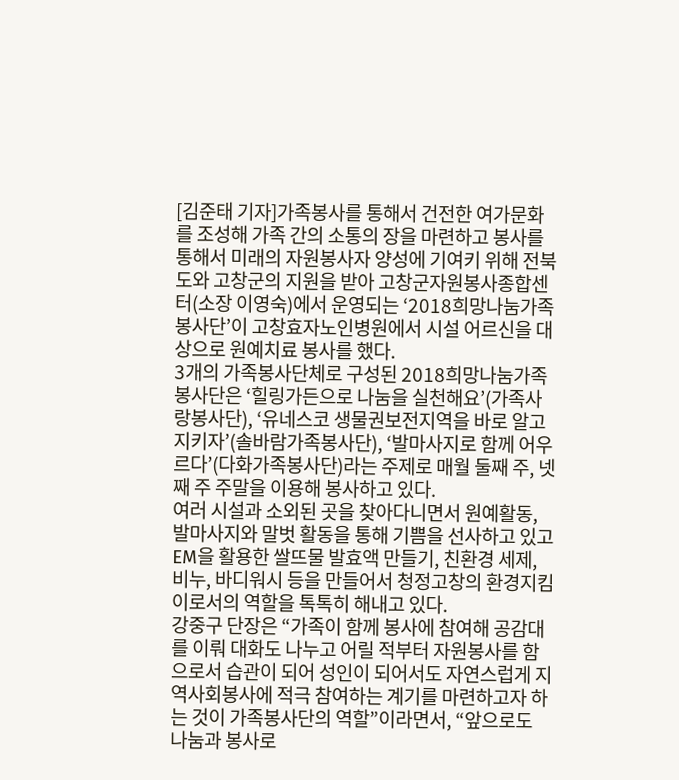[김준태 기자]가족봉사를 통해서 건전한 여가문화를 조성해 가족 간의 소통의 장을 마련하고 봉사를 통해서 미래의 자원봉사자 양성에 기여키 위해 전북도와 고창군의 지원을 받아 고창군자원봉사종합센터(소장 이영숙)에서 운영되는 ‘2018희망나눔가족봉사단’이 고창효자노인병원에서 시설 어르신을 대상으로 원예치료 봉사를 했다.
3개의 가족봉사단체로 구성된 2018희망나눔가족봉사단은 ‘힐링가든으로 나눔을 실천해요’(가족사랑봉사단), ‘유네스코 생물권보전지역을 바로 알고 지키자’(솔바람가족봉사단), ‘발마사지로 함께 어우르다’(다화가족봉사단)라는 주제로 매월 둘째 주, 넷째 주 주말을 이용해 봉사하고 있다.
여러 시설과 소외된 곳을 찾아다니면서 원예활동, 발마사지와 말벗 활동을 통해 기쁨을 선사하고 있고 EM을 활용한 쌀뜨물 발효액 만들기, 친환경 세제, 비누, 바디워시 등을 만들어서 청정고창의 환경지킴이로서의 역할을 톡톡히 해내고 있다.
강중구 단장은 “가족이 함께 봉사에 참여해 공감대를 이뤄 대화도 나누고 어릴 적부터 자원봉사를 함으로서 습관이 되어 성인이 되어서도 자연스럽게 지역사회봉사에 적극 참여하는 계기를 마련하고자 하는 것이 가족봉사단의 역할”이라면서, “앞으로도 나눔과 봉사로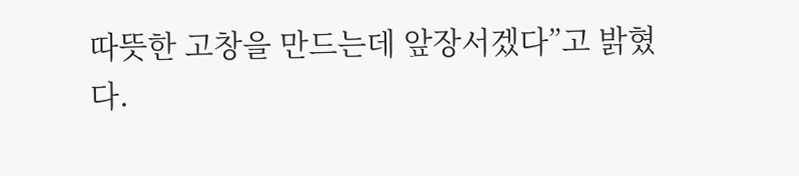따뜻한 고창을 만드는데 앞장서겠다”고 밝혔다.